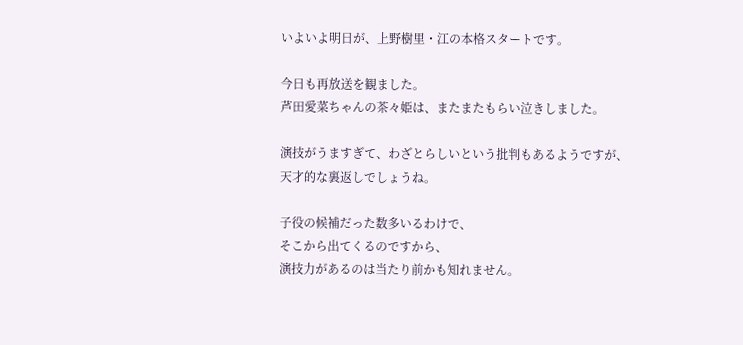いよいよ明日が、上野樹里・江の本格スタートです。

今日も再放送を観ました。
芦田愛菜ちゃんの茶々姫は、またまたもらい泣きしました。

演技がうますぎて、わざとらしいという批判もあるようですが、
天才的な裏返しでしょうね。

子役の候補だった数多いるわけで、
そこから出てくるのですから、
演技力があるのは当たり前かも知れません。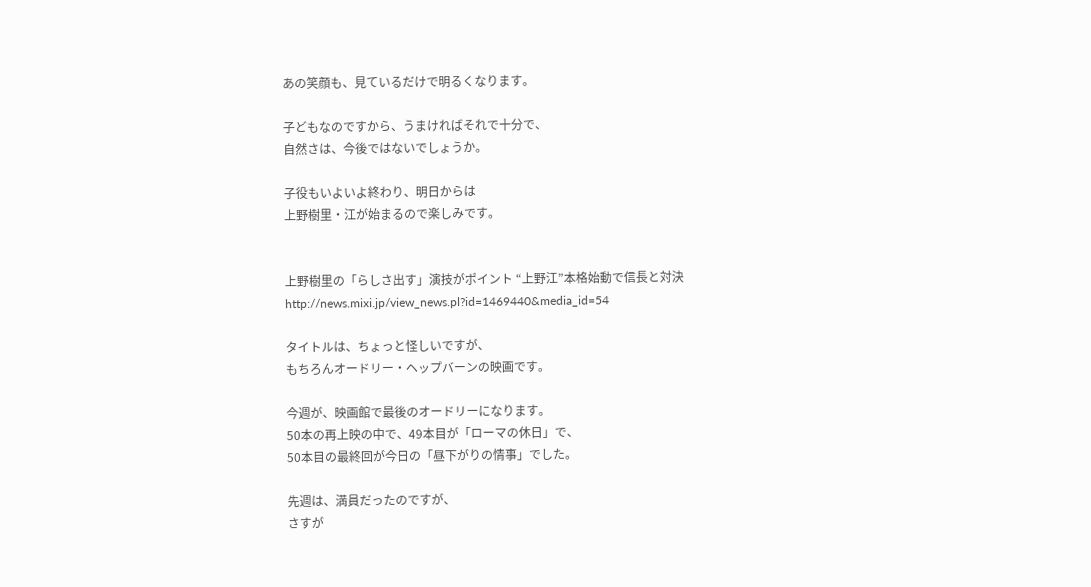あの笑顔も、見ているだけで明るくなります。

子どもなのですから、うまければそれで十分で、
自然さは、今後ではないでしょうか。

子役もいよいよ終わり、明日からは
上野樹里・江が始まるので楽しみです。


上野樹里の「らしさ出す」演技がポイント “上野江”本格始動で信長と対決
http://news.mixi.jp/view_news.pl?id=1469440&media_id=54

タイトルは、ちょっと怪しいですが、
もちろんオードリー・ヘップバーンの映画です。

今週が、映画館で最後のオードリーになります。
50本の再上映の中で、49本目が「ローマの休日」で、
50本目の最終回が今日の「昼下がりの情事」でした。

先週は、満員だったのですが、
さすが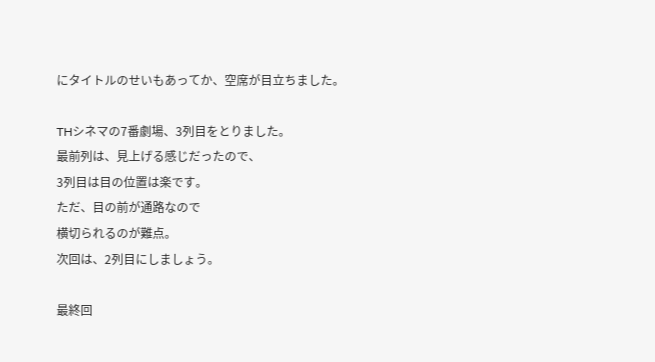にタイトルのせいもあってか、空席が目立ちました。

THシネマの7番劇場、3列目をとりました。
最前列は、見上げる感じだったので、
3列目は目の位置は楽です。
ただ、目の前が通路なので
横切られるのが難点。
次回は、2列目にしましょう。

最終回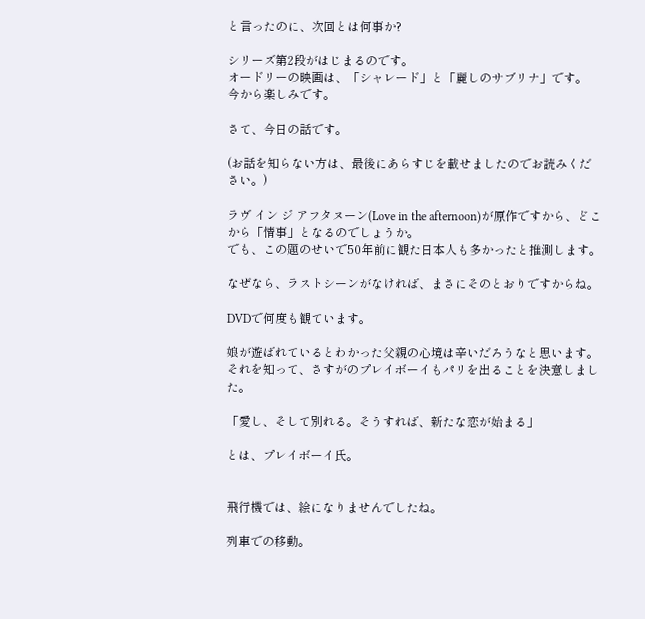と言ったのに、次回とは何事か?

シリーズ第2段がはじまるのです。
オードリーの映画は、「シャレード」と「麗しのサブリナ」です。
今から楽しみです。

さて、今日の話です。

(お話を知らない方は、最後にあらすじを載せましたのでお読みください。)

ラヴ イン ジ アフタヌーン(Love in the afternoon)が原作ですから、どこから「情事」となるのでしょうか。
でも、この題のせいで50年前に観た日本人も多かったと推測します。

なぜなら、ラストシーンがなければ、まさにそのとおりですからね。

DVDで何度も観ています。

娘が遊ばれているとわかった父親の心境は辛いだろうなと思います。
それを知って、さすがのプレイボーイもパリを出ることを決意しました。

「愛し、そして別れる。そうすれば、新たな恋が始まる」

とは、プレイボーイ氏。


飛行機では、絵になりませんでしたね。

列車での移動。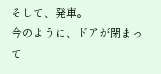そして、発車。
今のように、ドアが閉まって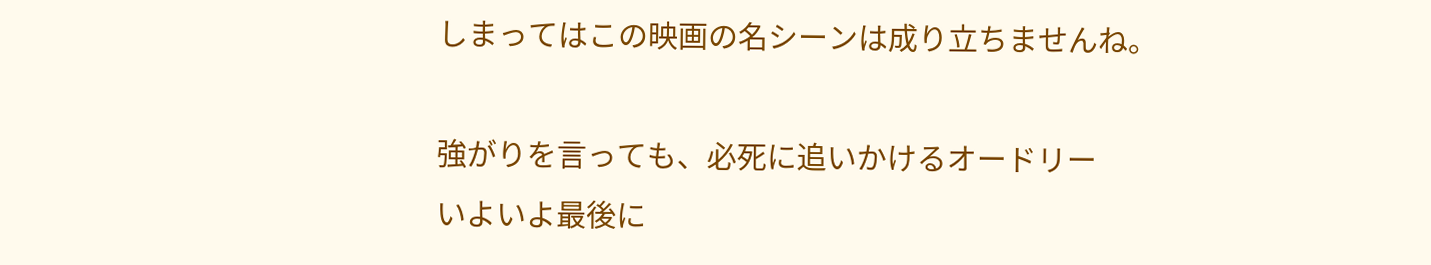しまってはこの映画の名シーンは成り立ちませんね。

強がりを言っても、必死に追いかけるオードリー
いよいよ最後に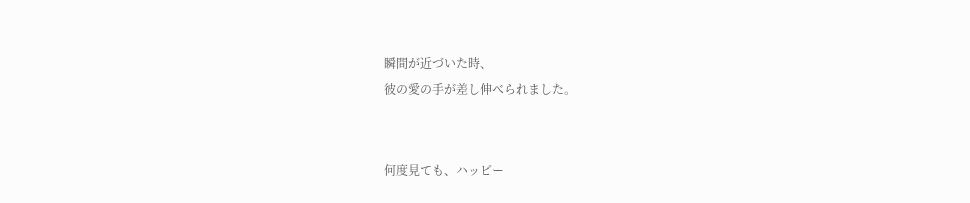瞬間が近づいた時、
彼の愛の手が差し伸べられました。


何度見ても、ハッピー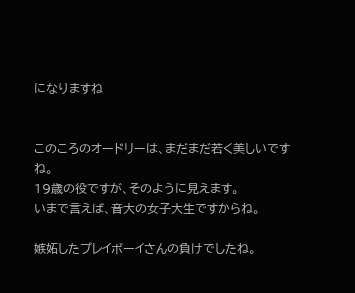になりますね


このころのオードリーは、まだまだ若く美しいですね。
19歳の役ですが、そのように見えます。
いまで言えば、音大の女子大生ですからね。

嫉妬したプレイボーイさんの負けでしたね。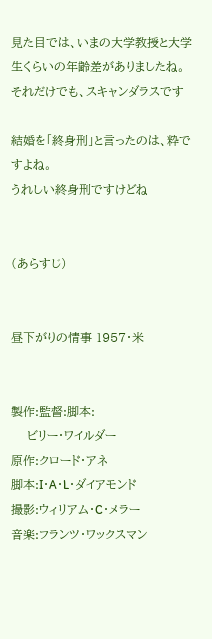見た目では、いまの大学教授と大学生くらいの年齢差がありましたね。
それだけでも、スキャンダラスです

結婚を「終身刑」と言ったのは、粋ですよね。
うれしい終身刑ですけどね


(あらすじ)


昼下がりの情事 1957・米


製作:監督:脚本:
    ビリー・ワイルダー
原作:クロード・アネ
脚本:I・A・L・ダイアモンド
撮影:ウィリアム・C・メラー
音楽:フランツ・ワックスマン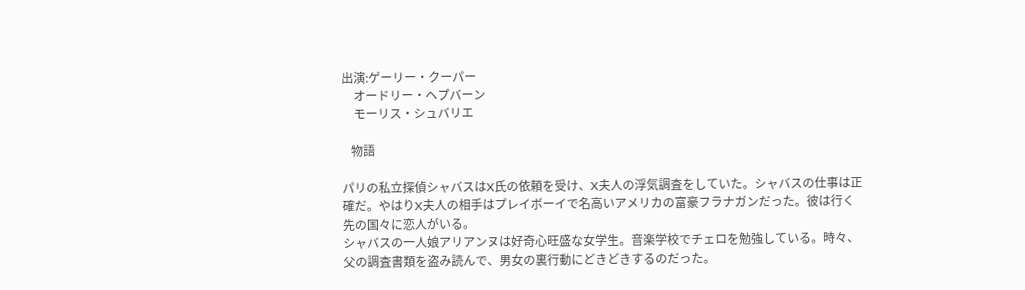出演:ゲーリー・クーパー
    オードリー・ヘプバーン
    モーリス・シュバリエ

   物語

パリの私立探偵シャバスはX氏の依頼を受け、X夫人の浮気調査をしていた。シャバスの仕事は正確だ。やはりX夫人の相手はプレイボーイで名高いアメリカの富豪フラナガンだった。彼は行く先の国々に恋人がいる。
シャバスの一人娘アリアンヌは好奇心旺盛な女学生。音楽学校でチェロを勉強している。時々、父の調査書類を盗み読んで、男女の裏行動にどきどきするのだった。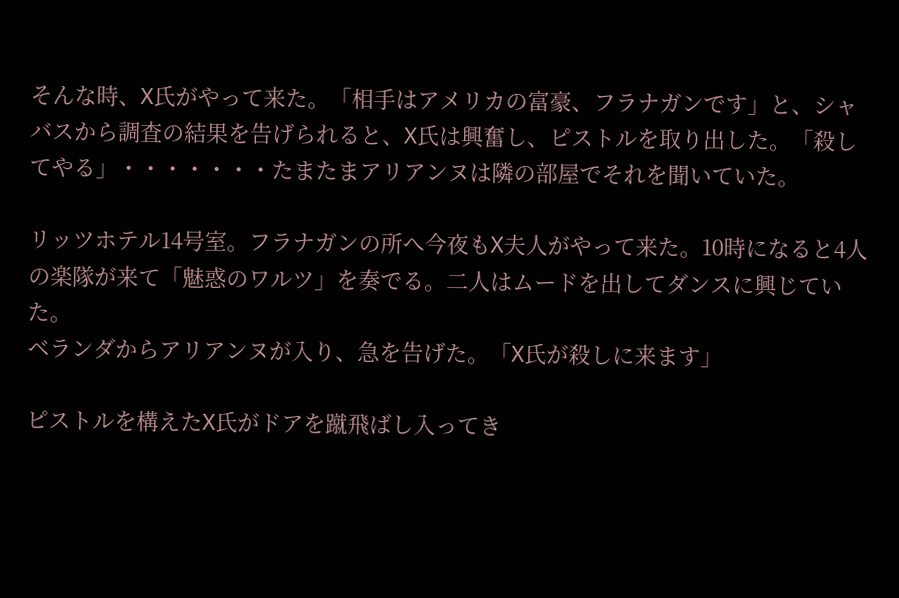そんな時、X氏がやって来た。「相手はアメリカの富豪、フラナガンです」と、シャバスから調査の結果を告げられると、X氏は興奮し、ピストルを取り出した。「殺してやる」・・・・・・・たまたまアリアンヌは隣の部屋でそれを聞いていた。

リッツホテル14号室。フラナガンの所へ今夜もX夫人がやって来た。10時になると4人の楽隊が来て「魅惑のワルツ」を奏でる。二人はムードを出してダンスに興じていた。
ベランダからアリアンヌが入り、急を告げた。「X氏が殺しに来ます」

ピストルを構えたX氏がドアを蹴飛ばし入ってき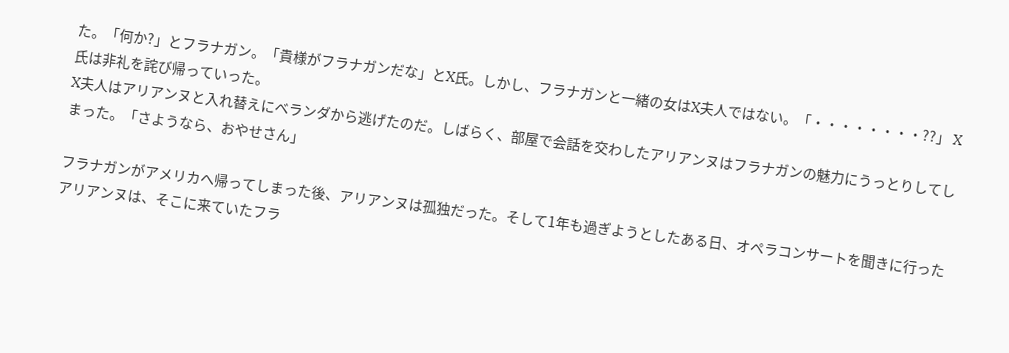た。「何か?」とフラナガン。「貴様がフラナガンだな」とX氏。しかし、フラナガンと一緒の女はX夫人ではない。「・・・・・・・・??」 X氏は非礼を詫び帰っていった。
X夫人はアリアンヌと入れ替えにベランダから逃げたのだ。しばらく、部屋で会話を交わしたアリアンヌはフラナガンの魅力にうっとりしてしまった。「さようなら、おやせさん」

フラナガンがアメリカへ帰ってしまった後、アリアンヌは孤独だった。そして1年も過ぎようとしたある日、オペラコンサートを聞きに行ったアリアンヌは、そこに来ていたフラ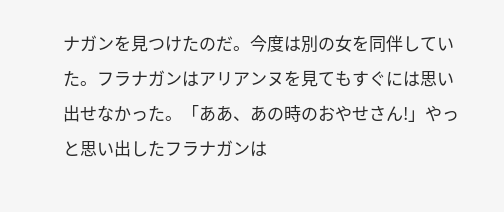ナガンを見つけたのだ。今度は別の女を同伴していた。フラナガンはアリアンヌを見てもすぐには思い出せなかった。「ああ、あの時のおやせさん!」やっと思い出したフラナガンは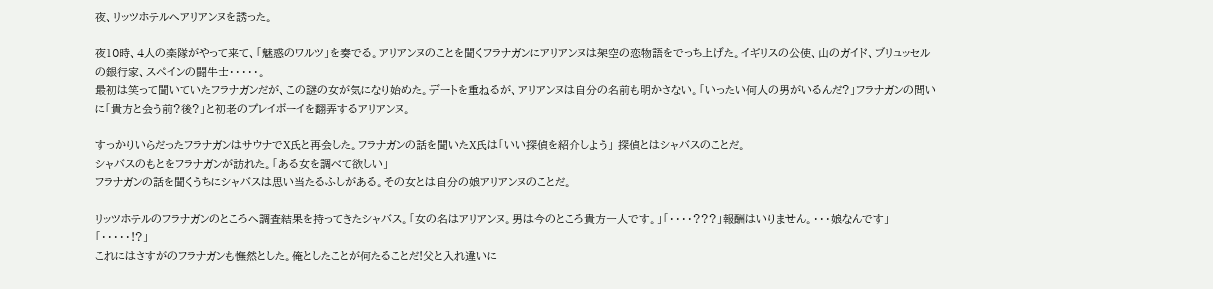夜、リッツホテルへアリアンヌを誘った。

夜10時、4人の楽隊がやって来て、「魅惑のワルツ」を奏でる。アリアンヌのことを聞くフラナガンにアリアンヌは架空の恋物語をでっち上げた。イギリスの公使、山のガイド、ブリュッセルの銀行家、スペインの闘牛士・・・・・。
最初は笑って聞いていたフラナガンだが、この謎の女が気になり始めた。デートを重ねるが、アリアンヌは自分の名前も明かさない。「いったい何人の男がいるんだ?」フラナガンの問いに「貴方と会う前?後?」と初老のプレイボーイを翻弄するアリアンヌ。

すっかりいらだったフラナガンはサウナでX氏と再会した。フラナガンの話を聞いたX氏は「いい探偵を紹介しよう」 探偵とはシャバスのことだ。
シャバスのもとをフラナガンが訪れた。「ある女を調べて欲しい」
フラナガンの話を聞くうちにシャバスは思い当たるふしがある。その女とは自分の娘アリアンヌのことだ。

リッツホテルのフラナガンのところへ調査結果を持ってきたシャバス。「女の名はアリアンヌ。男は今のところ貴方一人です。」「・・・・???」報酬はいりません。・・・娘なんです」「・・・・・!?」
これにはさすがのフラナガンも憮然とした。俺としたことが何たることだ!父と入れ違いに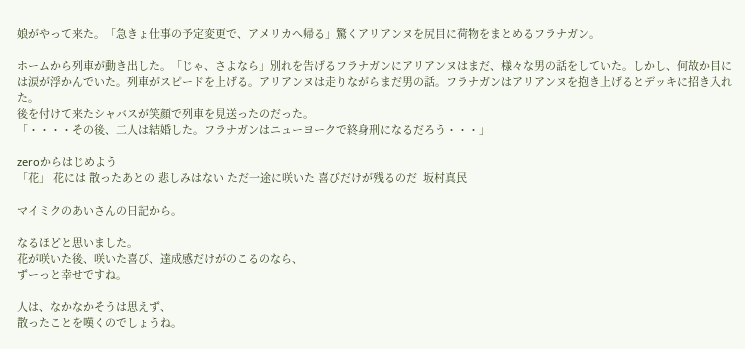娘がやって来た。「急きょ仕事の予定変更で、アメリカへ帰る」驚くアリアンヌを尻目に荷物をまとめるフラナガン。

ホームから列車が動き出した。「じゃ、さよなら」別れを告げるフラナガンにアリアンヌはまだ、様々な男の話をしていた。しかし、何故か目には涙が浮かんでいた。列車がスピードを上げる。アリアンヌは走りながらまだ男の話。フラナガンはアリアンヌを抱き上げるとデッキに招き入れた。
後を付けて来たシャバスが笑顔で列車を見送ったのだった。
「・・・・その後、二人は結婚した。フラナガンはニューヨークで終身刑になるだろう・・・」

zeroからはじめよう
「花」 花には 散ったあとの 悲しみはない ただ一途に咲いた 喜びだけが残るのだ  坂村真民

マイミクのあいさんの日記から。

なるほどと思いました。
花が咲いた後、咲いた喜び、達成感だけがのこるのなら、
ずーっと幸せですね。

人は、なかなかそうは思えず、
散ったことを嘆くのでしょうね。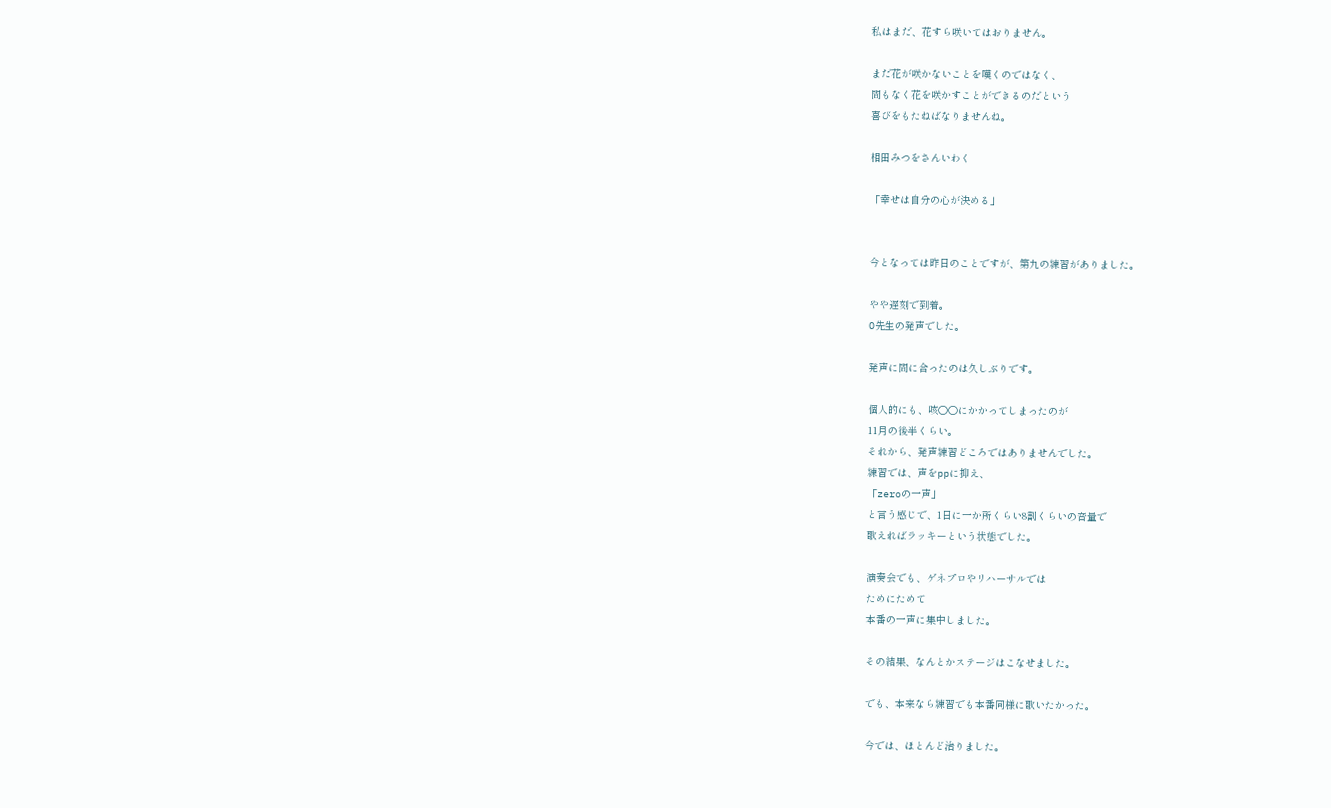私はまだ、花すら咲いてはおりません。

まだ花が咲かないことを嘆くのではなく、
間もなく花を咲かすことができるのだという
喜びをもたねばなりませんね。

相田みつをさんいわく

「幸せは自分の心が決める」


今となっては昨日のことですが、第九の練習がありました。

やや遅刻で到着。
O先生の発声でした。

発声に間に合ったのは久しぶりです。

個人的にも、咳○○にかかってしまったのが
11月の後半くらい。
それから、発声練習どころではありませんでした。
練習では、声をppに抑え、
「zeroの一声」
と言う感じで、1日に一か所くらい8割くらいの音量で
歌えればラッキーという状態でした。

演奏会でも、ゲネプロやリハーサルでは
ためにためて
本番の一声に集中しました。

その結果、なんとかステージはこなせました。

でも、本来なら練習でも本番同様に歌いたかった。

今では、ほとんど治りました。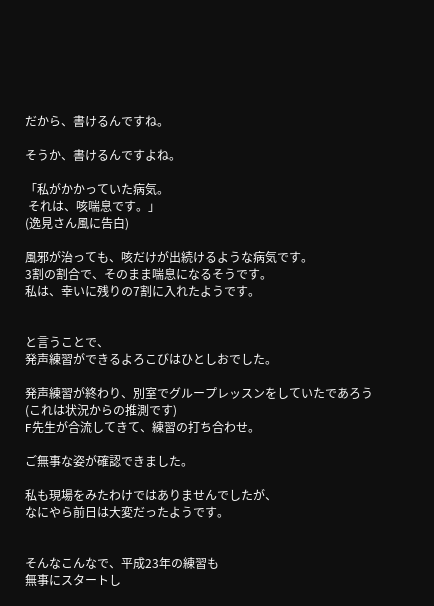だから、書けるんですね。

そうか、書けるんですよね。

「私がかかっていた病気。
 それは、咳喘息です。」
(逸見さん風に告白)

風邪が治っても、咳だけが出続けるような病気です。
3割の割合で、そのまま喘息になるそうです。
私は、幸いに残りの7割に入れたようです。


と言うことで、
発声練習ができるよろこびはひとしおでした。

発声練習が終わり、別室でグループレッスンをしていたであろう
(これは状況からの推測です)
F先生が合流してきて、練習の打ち合わせ。

ご無事な姿が確認できました。

私も現場をみたわけではありませんでしたが、
なにやら前日は大変だったようです。


そんなこんなで、平成23年の練習も
無事にスタートし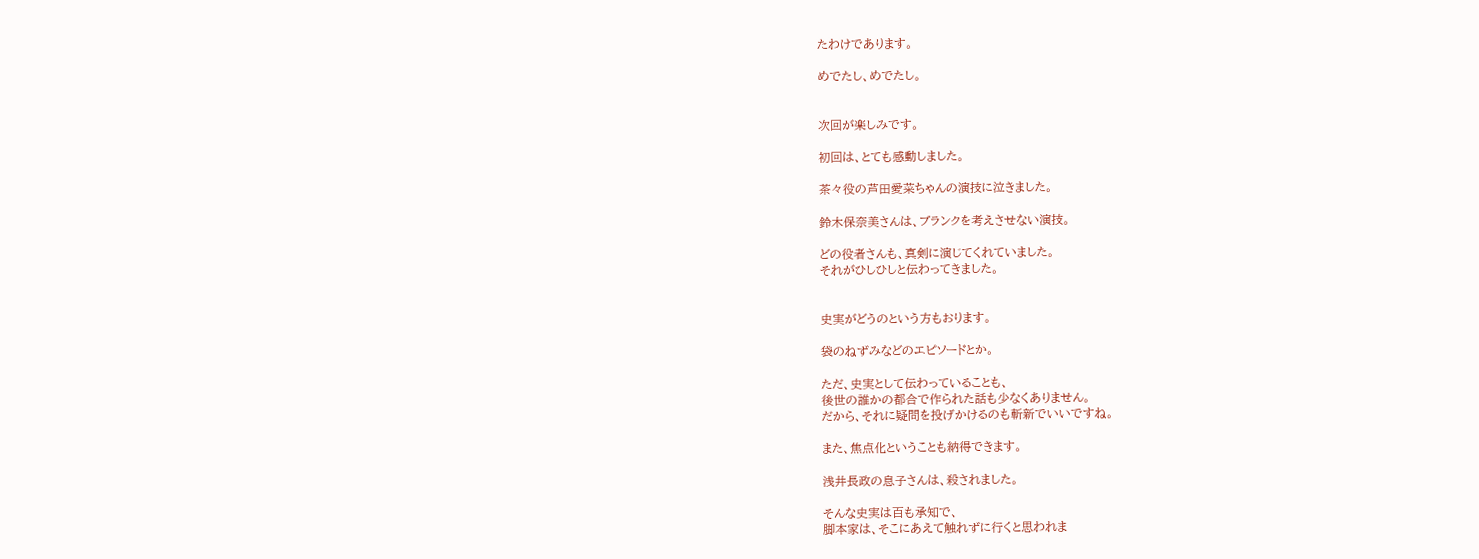たわけであります。

めでたし、めでたし。


次回が楽しみです。

初回は、とても感動しました。

茶々役の芦田愛菜ちゃんの演技に泣きました。

鈴木保奈美さんは、ブランクを考えさせない演技。

どの役者さんも、真剣に演じてくれていました。
それがひしひしと伝わってきました。


史実がどうのという方もおります。

袋のねずみなどのエピソードとか。

ただ、史実として伝わっていることも、
後世の誰かの都合で作られた話も少なくありません。
だから、それに疑問を投げかけるのも斬新でいいですね。

また、焦点化ということも納得できます。

浅井長政の息子さんは、殺されました。

そんな史実は百も承知で、
脚本家は、そこにあえて触れずに行くと思われま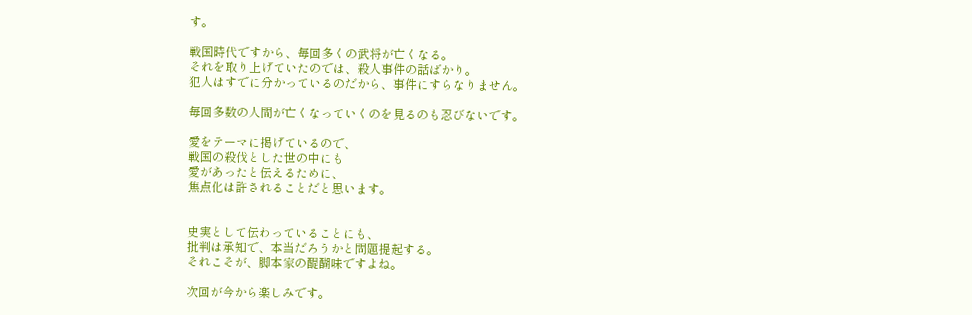す。

戦国時代ですから、毎回多くの武将が亡くなる。
それを取り上げていたのでは、殺人事件の話ばかり。
犯人はすでに分かっているのだから、事件にすらなりません。

毎回多数の人間が亡くなっていくのを見るのも忍びないです。

愛をテーマに掲げているので、
戦国の殺伐とした世の中にも
愛があったと伝えるために、
焦点化は許されることだと思います。


史実として伝わっていることにも、
批判は承知で、本当だろうかと問題提起する。
それこそが、脚本家の醍醐味ですよね。

次回が今から楽しみです。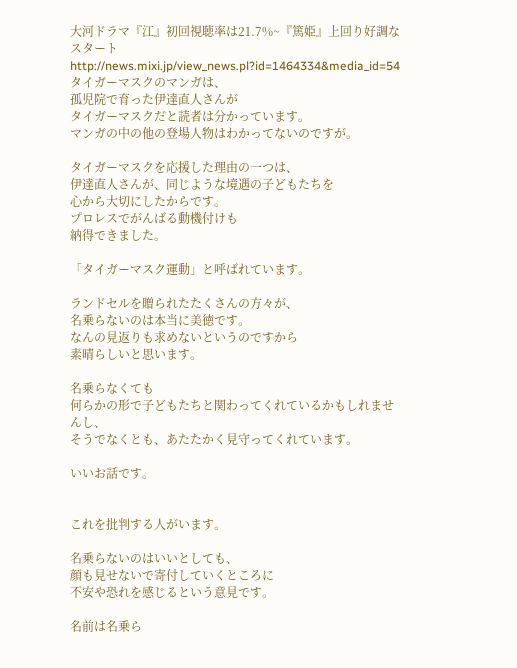大河ドラマ『江』初回視聴率は21.7%~『篤姫』上回り好調なスタート
http://news.mixi.jp/view_news.pl?id=1464334&media_id=54
タイガーマスクのマンガは、
孤児院で育った伊達直人さんが
タイガーマスクだと読者は分かっています。
マンガの中の他の登場人物はわかってないのですが。

タイガーマスクを応援した理由の一つは、
伊達直人さんが、同じような境遇の子どもたちを
心から大切にしたからです。
プロレスでがんばる動機付けも
納得できました。

「タイガーマスク運動」と呼ばれています。

ランドセルを贈られたたくさんの方々が、
名乗らないのは本当に美徳です。
なんの見返りも求めないというのですから
素晴らしいと思います。

名乗らなくても
何らかの形で子どもたちと関わってくれているかもしれませんし、
そうでなくとも、あたたかく見守ってくれています。

いいお話です。


これを批判する人がいます。

名乗らないのはいいとしても、
顔も見せないで寄付していくところに
不安や恐れを感じるという意見です。

名前は名乗ら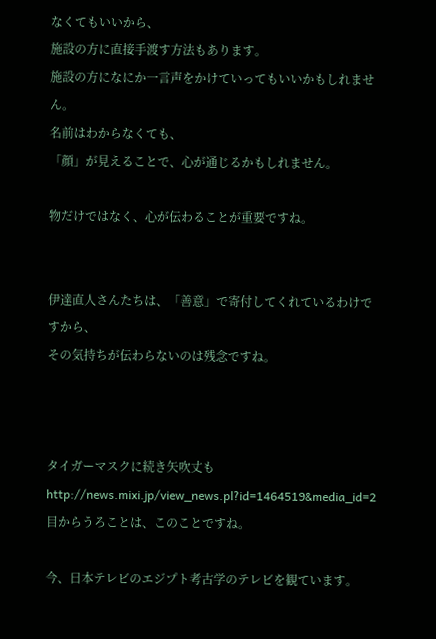なくてもいいから、
施設の方に直接手渡す方法もあります。
施設の方になにか一言声をかけていってもいいかもしれません。
名前はわからなくても、
「顔」が見えることで、心が通じるかもしれません。

物だけではなく、心が伝わることが重要ですね。


伊達直人さんたちは、「善意」で寄付してくれているわけですから、
その気持ちが伝わらないのは残念ですね。



タイガーマスクに続き矢吹丈も
http://news.mixi.jp/view_news.pl?id=1464519&media_id=2
目からうろことは、このことですね。

今、日本テレビのエジプト考古学のテレビを観ています。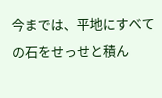今までは、平地にすべての石をせっせと積ん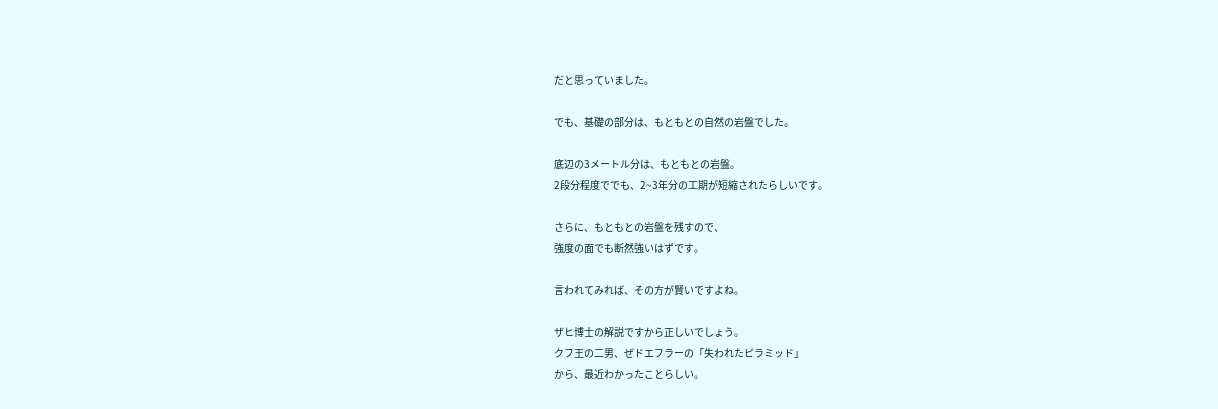だと思っていました。

でも、基礎の部分は、もともとの自然の岩盤でした。

底辺の3メートル分は、もともとの岩盤。
2段分程度ででも、2~3年分の工期が短縮されたらしいです。

さらに、もともとの岩盤を残すので、
強度の面でも断然強いはずです。

言われてみれば、その方が賢いですよね。

ザヒ博士の解説ですから正しいでしょう。
クフ王の二男、ぜドエフラーの「失われたピラミッド」
から、最近わかったことらしい。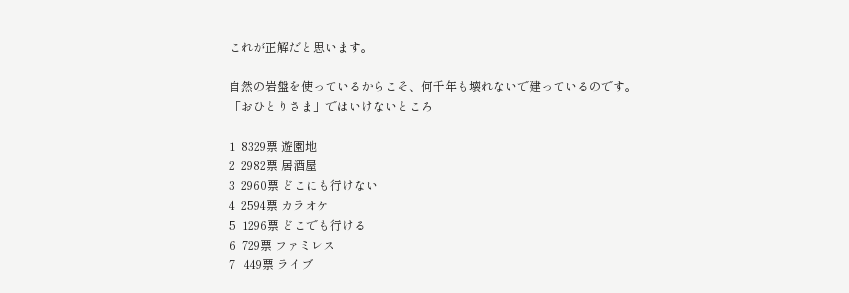これが正解だと思います。

自然の岩盤を使っているからこそ、何千年も壊れないで建っているのです。
「おひとりさま」ではいけないところ

1  8329票 遊園地
2  2982票 居酒屋
3  2960票 どこにも行けない
4  2594票 カラオケ
5  1296票 どこでも行ける
6  729票 ファミレス
7   449票 ライブ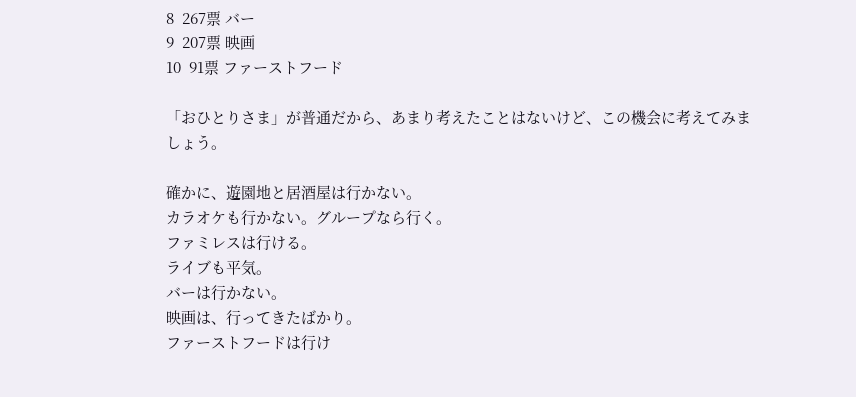8  267票 バー
9  207票 映画
10  91票 ファーストフード

「おひとりさま」が普通だから、あまり考えたことはないけど、この機会に考えてみましょう。

確かに、遊園地と居酒屋は行かない。
カラオケも行かない。グループなら行く。
ファミレスは行ける。
ライブも平気。
バーは行かない。
映画は、行ってきたばかり。
ファーストフードは行け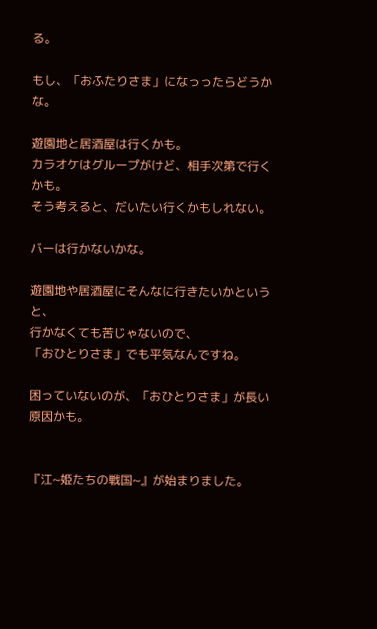る。

もし、「おふたりさま」になっったらどうかな。

遊園地と居酒屋は行くかも。
カラオケはグループがけど、相手次第で行くかも。
そう考えると、だいたい行くかもしれない。

バーは行かないかな。

遊園地や居酒屋にそんなに行きたいかというと、
行かなくても苦じゃないので、
「おひとりさま」でも平気なんですね。

困っていないのが、「おひとりさま」が長い原因かも。


『江~姫たちの戦国~』が始まりました。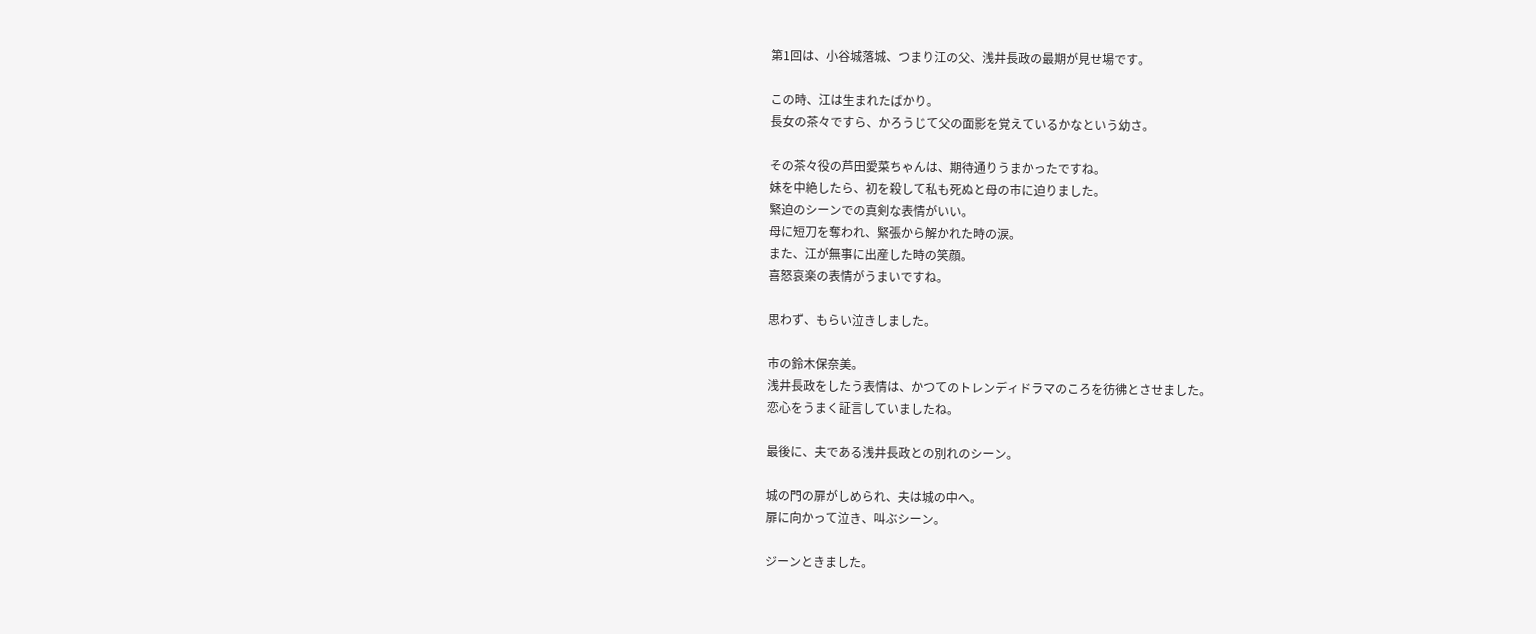第1回は、小谷城落城、つまり江の父、浅井長政の最期が見せ場です。

この時、江は生まれたばかり。
長女の茶々ですら、かろうじて父の面影を覚えているかなという幼さ。

その茶々役の芦田愛菜ちゃんは、期待通りうまかったですね。
妹を中絶したら、初を殺して私も死ぬと母の市に迫りました。
緊迫のシーンでの真剣な表情がいい。
母に短刀を奪われ、緊張から解かれた時の涙。
また、江が無事に出産した時の笑顔。
喜怒哀楽の表情がうまいですね。

思わず、もらい泣きしました。

市の鈴木保奈美。
浅井長政をしたう表情は、かつてのトレンディドラマのころを彷彿とさせました。
恋心をうまく証言していましたね。

最後に、夫である浅井長政との別れのシーン。

城の門の扉がしめられ、夫は城の中へ。
扉に向かって泣き、叫ぶシーン。

ジーンときました。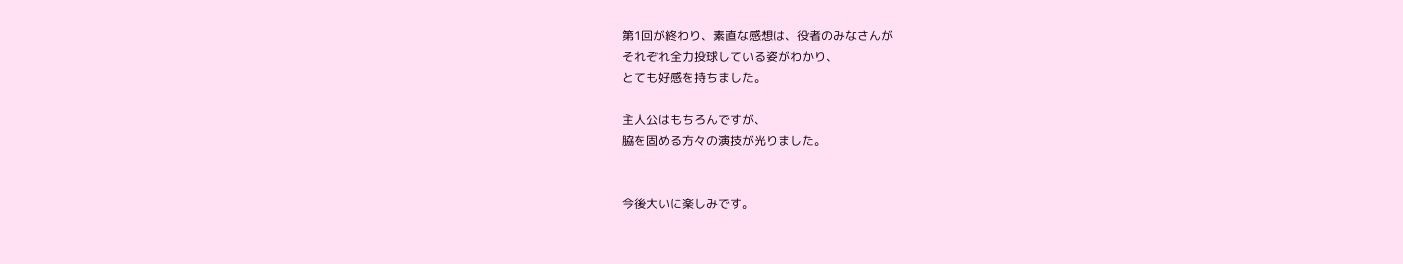第1回が終わり、素直な感想は、役者のみなさんが
それぞれ全力投球している姿がわかり、
とても好感を持ちました。

主人公はもちろんですが、
脇を固める方々の演技が光りました。


今後大いに楽しみです。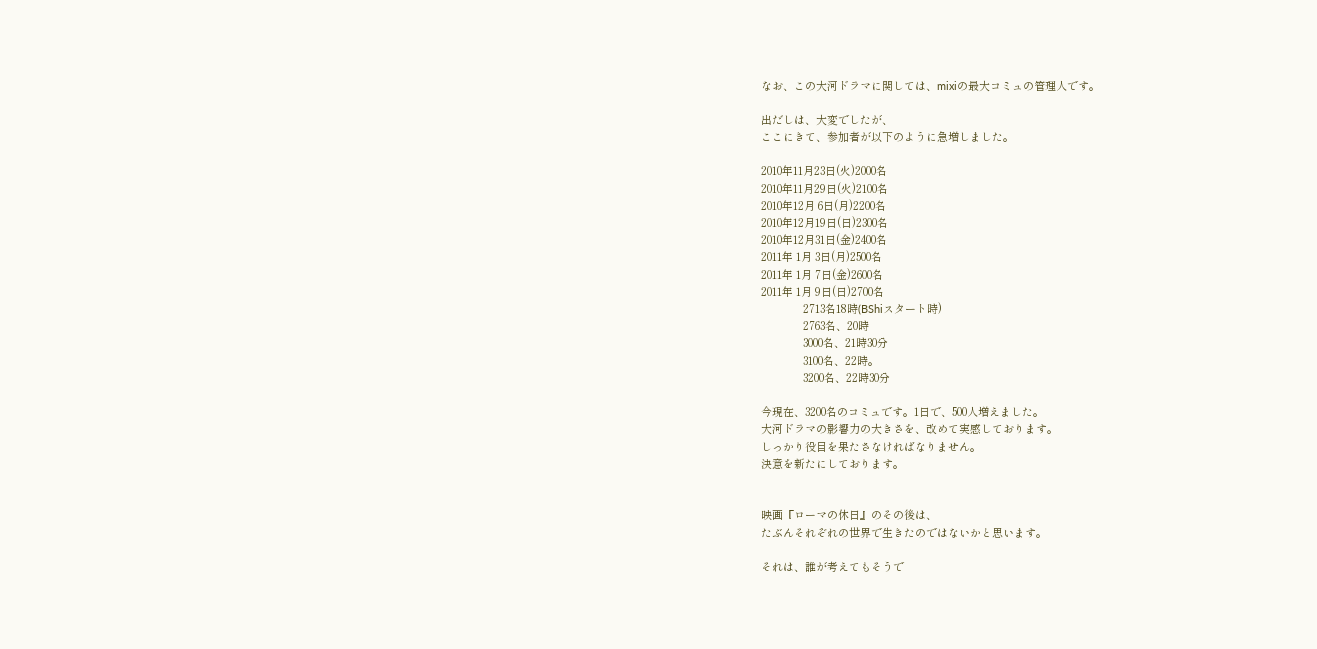なお、この大河ドラマに関しては、mixiの最大コミュの管理人です。

出だしは、大変でしたが、
ここにきて、参加者が以下のように急増しました。

2010年11月23日(火)2000名
2010年11月29日(火)2100名
2010年12月 6日(月)2200名
2010年12月19日(日)2300名
2010年12月31日(金)2400名
2011年 1月 3日(月)2500名
2011年 1月 7日(金)2600名
2011年 1月 9日(日)2700名
              2713名18時(BShiスタート時)
              2763名、20時
              3000名、21時30分
              3100名、22時。
              3200名、22時30分

今現在、3200名のコミュです。1日で、500人増えました。
大河ドラマの影響力の大きさを、改めて実感しております。
しっかり役目を果たさなければなりません。
決意を新たにしております。


映画『ローマの休日』のその後は、
たぶんそれぞれの世界で生きたのではないかと思います。

それは、誰が考えてもそうで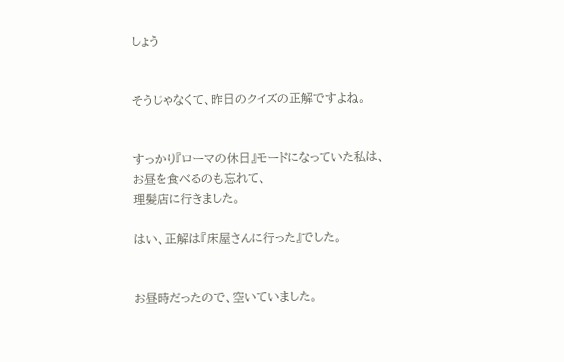しょう


そうじゃなくて、昨日のクイズの正解ですよね。


すっかり『ローマの休日』モードになっていた私は、
お昼を食べるのも忘れて、
理髪店に行きました。

はい、正解は『床屋さんに行った』でした。


お昼時だったので、空いていました。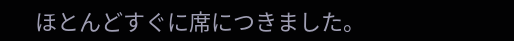ほとんどすぐに席につきました。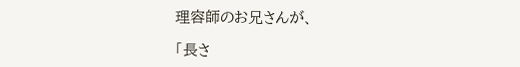理容師のお兄さんが、

「長さ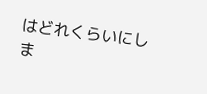はどれくらいにしま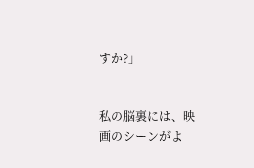すか?」


私の脳裏には、映画のシーンがよ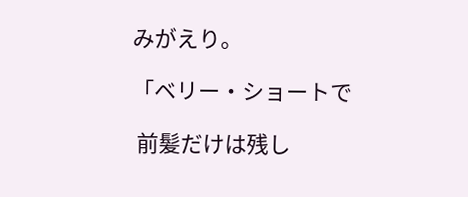みがえり。

「ベリー・ショートで

 前髪だけは残し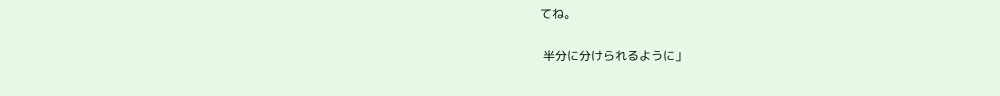てね。

 半分に分けられるように」